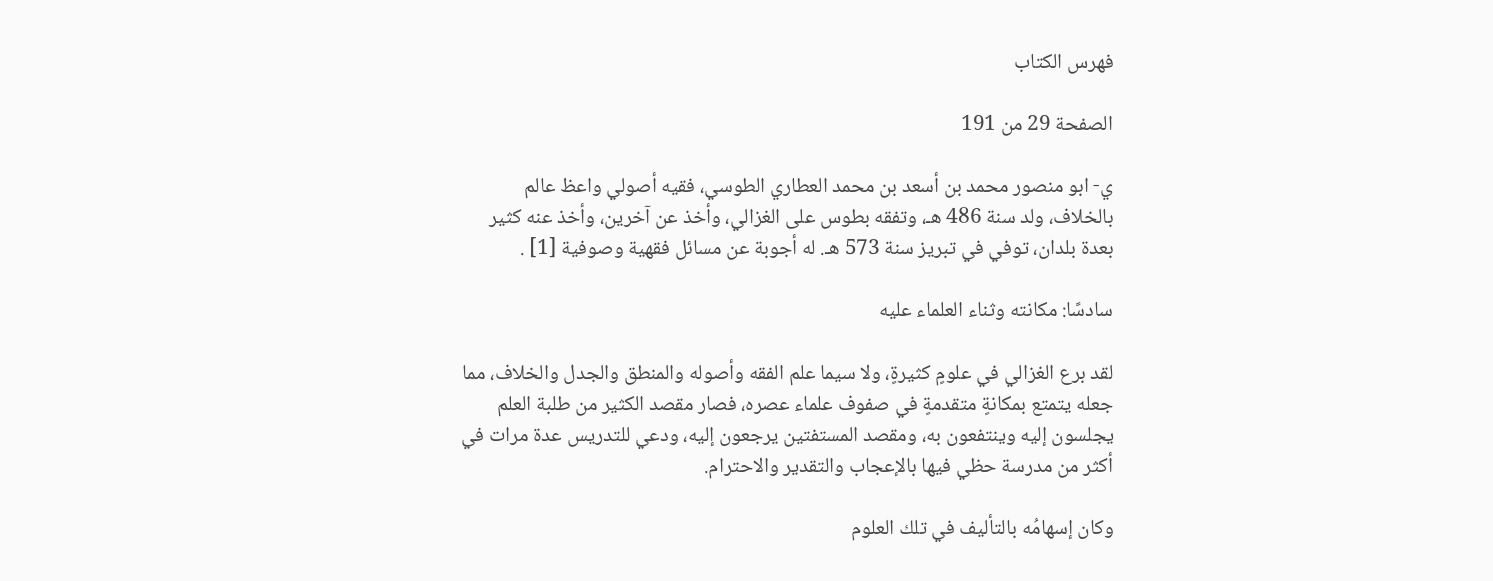فهرس الكتاب

الصفحة 29 من 191

ي- ابو منصور محمد بن أسعد بن محمد العطاري الطوسي، فقيه أصولي واعظ عالم بالخلاف، ولد سنة 486 هـ، وتفقه بطوس على الغزالي، وأخذ عن آخرين، وأخذ عنه كثير بعدة بلدان، توفي في تبريز سنة 573 هـ. له أجوبة عن مسائل فقهية وصوفية [1] .

سادسًا: مكانته وثناء العلماء عليه

لقد برع الغزالي في علومٍ كثيرةٍ، ولا سيما علم الفقه وأصوله والمنطق والجدل والخلاف، مما جعله يتمتع بمكانةٍ متقدمةٍ في صفوف علماء عصره، فصار مقصد الكثير من طلبة العلم يجلسون إليه وينتفعون به، ومقصد المستفتين يرجعون إليه، ودعي للتدريس عدة مرات في أكثر من مدرسة حظي فيها بالإعجاب والتقدير والاحترام.

وكان إسهامُه بالتأليف في تلك العلوم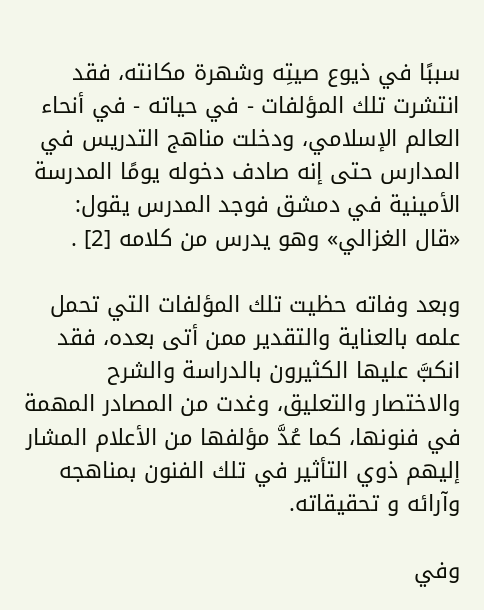سببًا في ذيوع صيتِه وشهرة مكانته، فقد انتشرت تلك المؤلفات - في حياته - في أنحاء العالم الإسلامي، ودخلت مناهج التدريس في المدارس حتى إنه صادف دخوله يومًا المدرسة الأمينية في دمشق فوجد المدرس يقول: «قال الغزالي» وهو يدرس من كلامه [2] .

وبعد وفاته حظيت تلك المؤلفات التي تحمل علمه بالعناية والتقدير ممن أتى بعده، فقد انكبَّ عليها الكثيرون بالدراسة والشرح والاختصار والتعليق، وغدت من المصادر المهمة في فنونها، كما عُدَّ مؤلفها من الأعلام المشار إليهم ذوي التأثير في تلك الفنون بمناهجه وآرائه و تحقيقاته.

وفي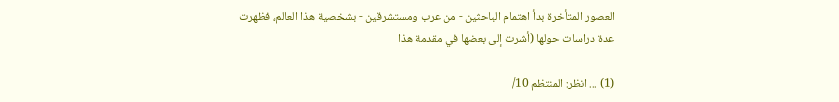العصور المتأخرة بدأ اهتمام الباحثين - من عرب ومستشرقين - بشخصية هذا العالم، فظهرت عدة دراسات حولها (أشرت إلى بعضها في مقدمة هذا

(1) ... انظر: المنتظم 10/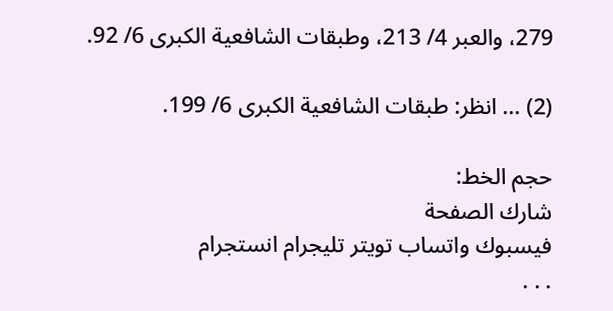279، والعبر 4/ 213، وطبقات الشافعية الكبرى 6/ 92.

(2) ... انظر: طبقات الشافعية الكبرى 6/ 199.

حجم الخط:
شارك الصفحة
فيسبوك واتساب تويتر تليجرام انستجرام
. . .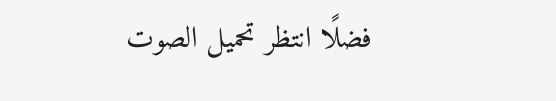فضلًا انتظر تحميل الصوت